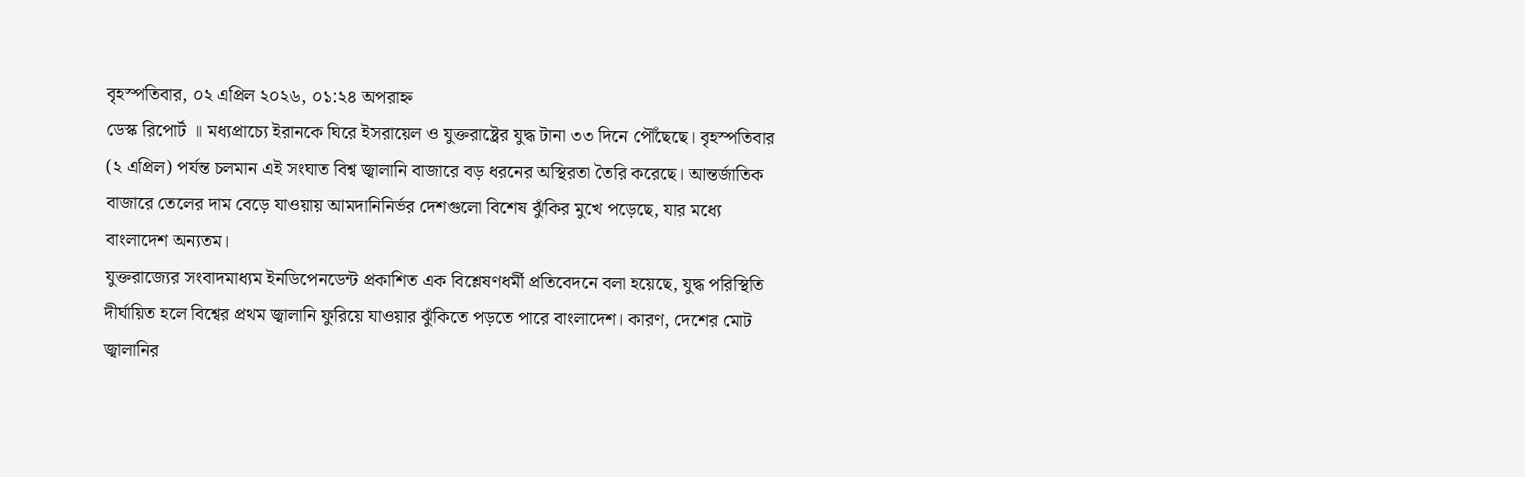বৃহস্পতিবার, ০২ এপ্রিল ২০২৬, ০১:২৪ অপরাহ্ন
ডেস্ক রিপোর্ট ॥ মধ্যপ্রাচ্যে ইরানকে ঘিরে ইসরায়েল ও যুক্তরাষ্ট্রের যুদ্ধ টানা ৩৩ দিনে পৌঁছেছে। বৃহস্পতিবার (২ এপ্রিল) পর্যন্ত চলমান এই সংঘাত বিশ্ব জ্বালানি বাজারে বড় ধরনের অস্থিরতা তৈরি করেছে। আন্তর্জাতিক বাজারে তেলের দাম বেড়ে যাওয়ায় আমদানিনির্ভর দেশগুলো বিশেষ ঝুঁকির মুখে পড়েছে, যার মধ্যে বাংলাদেশ অন্যতম।
যুক্তরাজ্যের সংবাদমাধ্যম ইনডিপেনডেন্ট প্রকাশিত এক বিশ্লেষণধর্মী প্রতিবেদনে বলা হয়েছে, যুদ্ধ পরিস্থিতি দীর্ঘায়িত হলে বিশ্বের প্রথম জ্বালানি ফুরিয়ে যাওয়ার ঝুঁকিতে পড়তে পারে বাংলাদেশ। কারণ, দেশের মোট জ্বালানির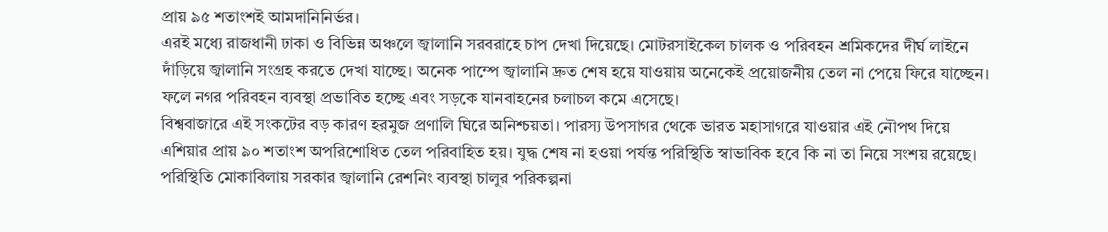প্রায় ৯৫ শতাংশই আমদানিনির্ভর।
এরই মধ্যে রাজধানী ঢাকা ও বিভিন্ন অঞ্চলে জ্বালানি সরবরাহে চাপ দেখা দিয়েছে। মোটরসাইকেল চালক ও পরিবহন শ্রমিকদের দীর্ঘ লাইনে দাঁড়িয়ে জ্বালানি সংগ্রহ করতে দেখা যাচ্ছে। অনেক পাম্পে জ্বালানি দ্রুত শেষ হয়ে যাওয়ায় অনেকেই প্রয়োজনীয় তেল না পেয়ে ফিরে যাচ্ছেন। ফলে নগর পরিবহন ব্যবস্থা প্রভাবিত হচ্ছে এবং সড়কে যানবাহনের চলাচল কমে এসেছে।
বিশ্ববাজারে এই সংকটের বড় কারণ হরমুজ প্রণালি ঘিরে অনিশ্চয়তা। পারস্য উপসাগর থেকে ভারত মহাসাগরে যাওয়ার এই নৌপথ দিয়ে এশিয়ার প্রায় ৯০ শতাংশ অপরিশোধিত তেল পরিবাহিত হয়। যুদ্ধ শেষ না হওয়া পর্যন্ত পরিস্থিতি স্বাভাবিক হবে কি না তা নিয়ে সংশয় রয়েছে।
পরিস্থিতি মোকাবিলায় সরকার জ্বালানি রেশনিং ব্যবস্থা চালুর পরিকল্পনা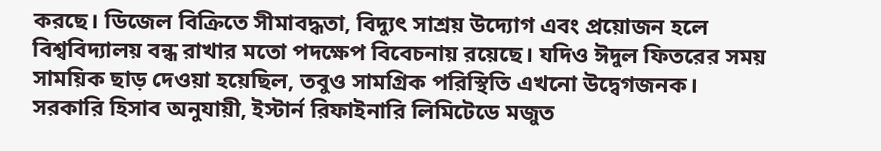করছে। ডিজেল বিক্রিতে সীমাবদ্ধতা, বিদ্যুৎ সাশ্রয় উদ্যোগ এবং প্রয়োজন হলে বিশ্ববিদ্যালয় বন্ধ রাখার মতো পদক্ষেপ বিবেচনায় রয়েছে। যদিও ঈদুল ফিতরের সময় সাময়িক ছাড় দেওয়া হয়েছিল, তবুও সামগ্রিক পরিস্থিতি এখনো উদ্বেগজনক।
সরকারি হিসাব অনুযায়ী, ইস্টার্ন রিফাইনারি লিমিটেডে মজুত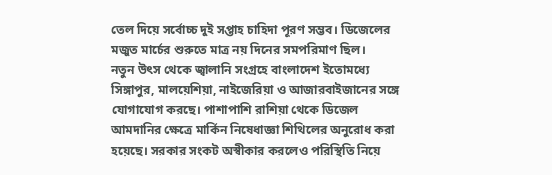তেল দিয়ে সর্বোচ্চ দুই সপ্তাহ চাহিদা পূরণ সম্ভব। ডিজেলের মজুত মার্চের শুরুতে মাত্র নয় দিনের সমপরিমাণ ছিল।
নতুন উৎস থেকে জ্বালানি সংগ্রহে বাংলাদেশ ইতোমধ্যে সিঙ্গাপুর, মালয়েশিয়া, নাইজেরিয়া ও আজারবাইজানের সঙ্গে যোগাযোগ করছে। পাশাপাশি রাশিয়া থেকে ডিজেল আমদানির ক্ষেত্রে মার্কিন নিষেধাজ্ঞা শিথিলের অনুরোধ করা হয়েছে। সরকার সংকট অস্বীকার করলেও পরিস্থিতি নিয়ে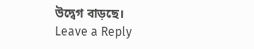উদ্বেগ বাড়ছে।
Leave a Reply